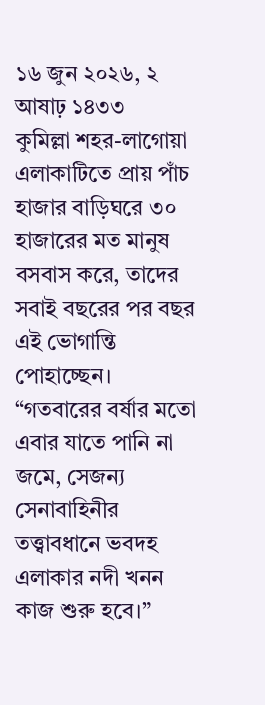১৬ জুন ২০২৬, ২ আষাঢ় ১৪৩৩
কুমিল্লা শহর-লাগোয়া এলাকাটিতে প্রায় পাঁচ হাজার বাড়িঘরে ৩০ হাজারের মত মানুষ বসবাস করে, তাদের সবাই বছরের পর বছর এই ভোগান্তি পোহাচ্ছেন।
“গতবারের বর্ষার মতো এবার যাতে পানি না জমে, সেজন্য সেনাবাহিনীর তত্ত্বাবধানে ভবদহ এলাকার নদী খনন কাজ শুরু হবে।”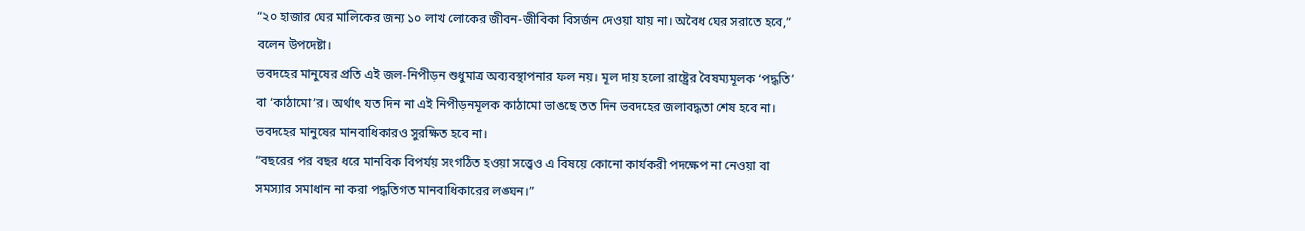“২০ হাজার ঘের মালিকের জন্য ১০ লাখ লোকের জীবন-জীবিকা বিসর্জন দেওয়া যায় না। অবৈধ ঘের সরাতে হবে,” বলেন উপদেষ্টা।
ভবদহের মানুষের প্রতি এই জল-নিপীড়ন শুধুমাত্র অব্যবস্থাপনার ফল নয়। মূল দায় হলো রাষ্ট্রের বৈষম্যমূলক ‘পদ্ধতি’ বা ‘কাঠামো’র। অর্থাৎ যত দিন না এই নিপীড়নমূলক কাঠামো ভাঙছে তত দিন ভবদহের জলাবদ্ধতা শেষ হবে না। ভবদহের মানুষের মানবাধিকারও সুরক্ষিত হবে না।
“বছরের পর বছর ধরে মানবিক বিপর্যয় সংগঠিত হওয়া সত্ত্বেও এ বিষয়ে কোনো কার্যকরী পদক্ষেপ না নেওয়া বা সমস্যার সমাধান না করা পদ্ধতিগত মানবাধিকারের লঙ্ঘন।”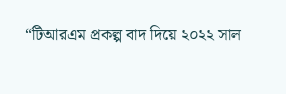“টিআরএম প্রকল্প বাদ দিয়ে ২০২২ সাল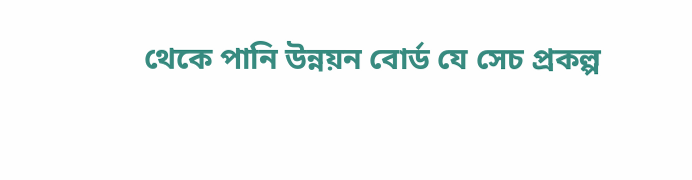থেকে পানি উন্নয়ন বোর্ড যে সেচ প্রকল্প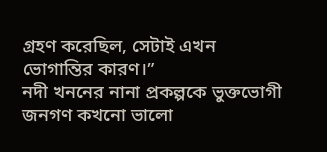গ্রহণ করেছিল, সেটাই এখন ভোগান্তির কারণ।”
নদী খননের নানা প্রকল্পকে ভুক্তভোগী জনগণ কখনো ভালো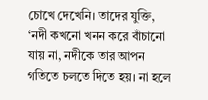চোখে দেখেনি। তাদের যুক্তি, ‘নদী কখনো খনন করে বাঁচানো যায় না, নদীকে তার আপন গতিতে চলতে দিতে হয়। না হলে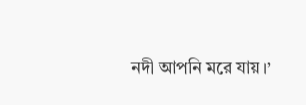নদী আপনি মরে যায়।’